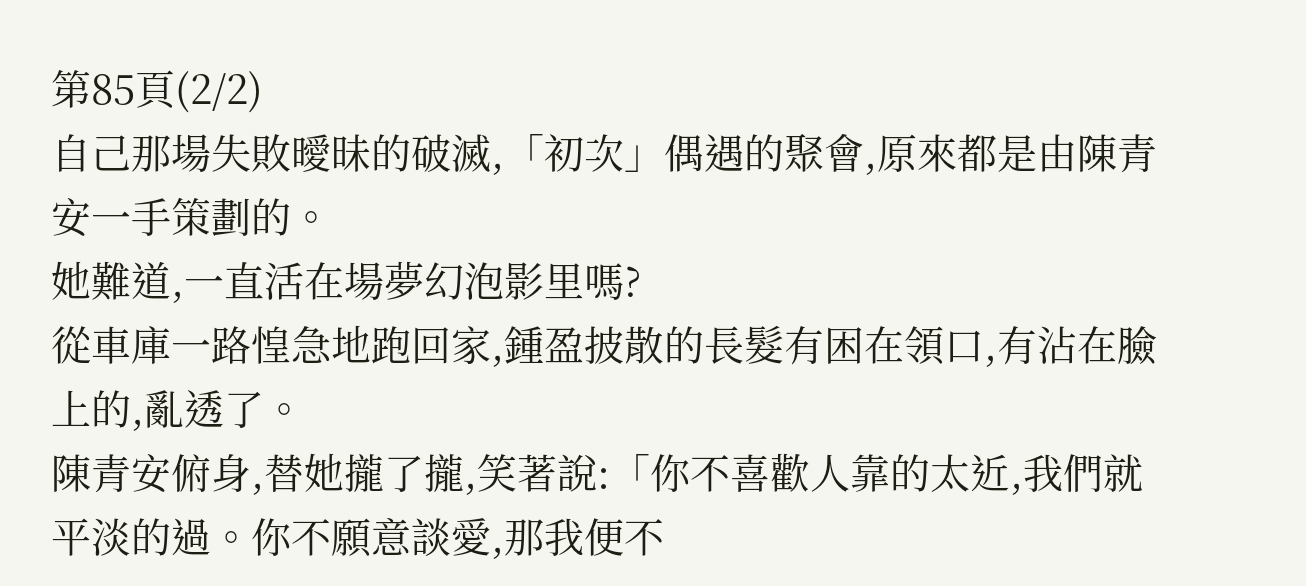第85頁(2/2)
自己那場失敗曖昧的破滅,「初次」偶遇的聚會,原來都是由陳青安一手策劃的。
她難道,一直活在場夢幻泡影里嗎?
從車庫一路惶急地跑回家,鍾盈披散的長髮有困在領口,有沾在臉上的,亂透了。
陳青安俯身,替她攏了攏,笑著說:「你不喜歡人靠的太近,我們就平淡的過。你不願意談愛,那我便不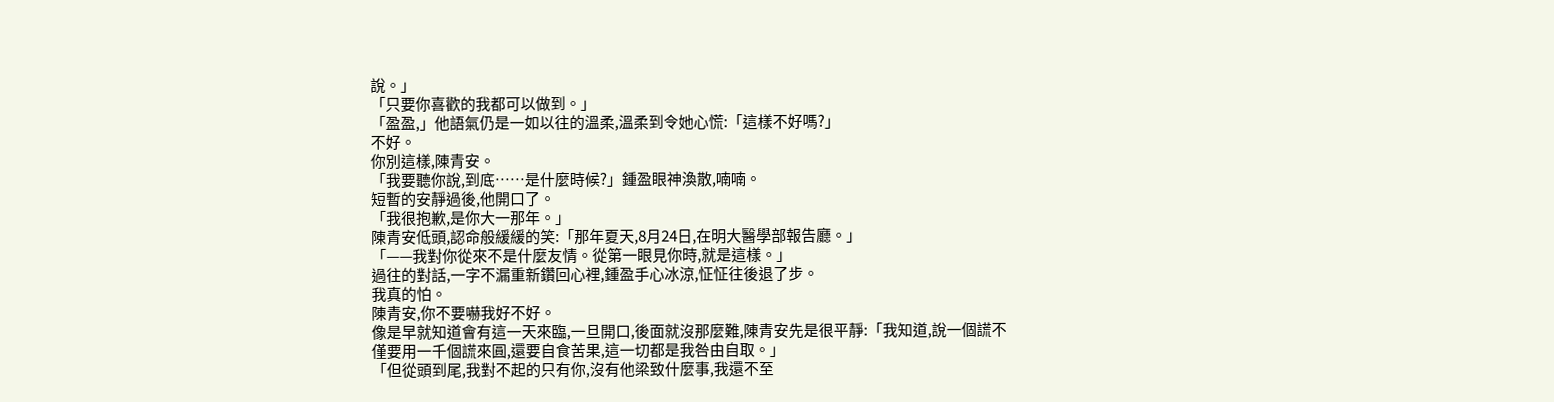說。」
「只要你喜歡的我都可以做到。」
「盈盈,」他語氣仍是一如以往的溫柔,溫柔到令她心慌:「這樣不好嗎?」
不好。
你別這樣,陳青安。
「我要聽你說,到底……是什麼時候?」鍾盈眼神渙散,喃喃。
短暫的安靜過後,他開口了。
「我很抱歉,是你大一那年。」
陳青安低頭,認命般緩緩的笑:「那年夏天,8月24日,在明大醫學部報告廳。」
「——我對你從來不是什麼友情。從第一眼見你時,就是這樣。」
過往的對話,一字不漏重新鑽回心裡,鍾盈手心冰涼,怔怔往後退了步。
我真的怕。
陳青安,你不要嚇我好不好。
像是早就知道會有這一天來臨,一旦開口,後面就沒那麼難,陳青安先是很平靜:「我知道,說一個謊不僅要用一千個謊來圓,還要自食苦果,這一切都是我咎由自取。」
「但從頭到尾,我對不起的只有你,沒有他梁致什麼事,我還不至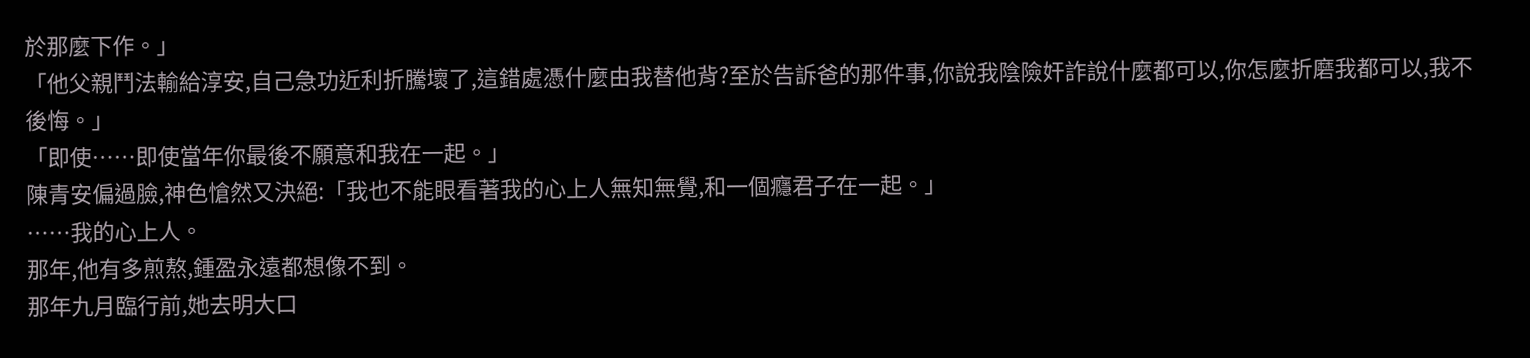於那麼下作。」
「他父親鬥法輸給淳安,自己急功近利折騰壞了,這錯處憑什麼由我替他背?至於告訴爸的那件事,你說我陰險奸詐說什麼都可以,你怎麼折磨我都可以,我不後悔。」
「即使……即使當年你最後不願意和我在一起。」
陳青安偏過臉,神色愴然又決絕:「我也不能眼看著我的心上人無知無覺,和一個癮君子在一起。」
……我的心上人。
那年,他有多煎熬,鍾盈永遠都想像不到。
那年九月臨行前,她去明大口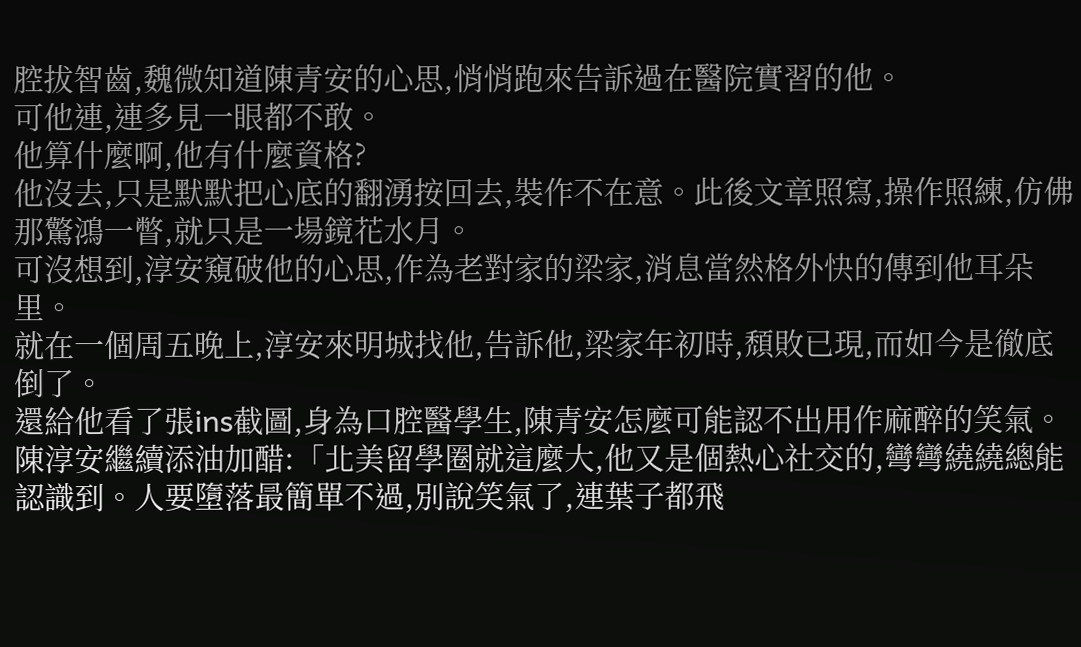腔拔智齒,魏微知道陳青安的心思,悄悄跑來告訴過在醫院實習的他。
可他連,連多見一眼都不敢。
他算什麼啊,他有什麼資格?
他沒去,只是默默把心底的翻湧按回去,裝作不在意。此後文章照寫,操作照練,仿佛那驚鴻一瞥,就只是一場鏡花水月。
可沒想到,淳安窺破他的心思,作為老對家的梁家,消息當然格外快的傳到他耳朵里。
就在一個周五晚上,淳安來明城找他,告訴他,梁家年初時,頹敗已現,而如今是徹底倒了。
還給他看了張ins截圖,身為口腔醫學生,陳青安怎麼可能認不出用作麻醉的笑氣。
陳淳安繼續添油加醋:「北美留學圈就這麼大,他又是個熱心社交的,彎彎繞繞總能認識到。人要墮落最簡單不過,別說笑氣了,連葉子都飛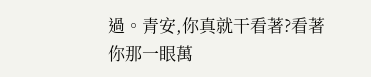過。青安,你真就干看著?看著你那一眼萬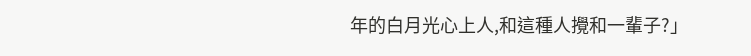年的白月光心上人,和這種人攪和一輩子?」